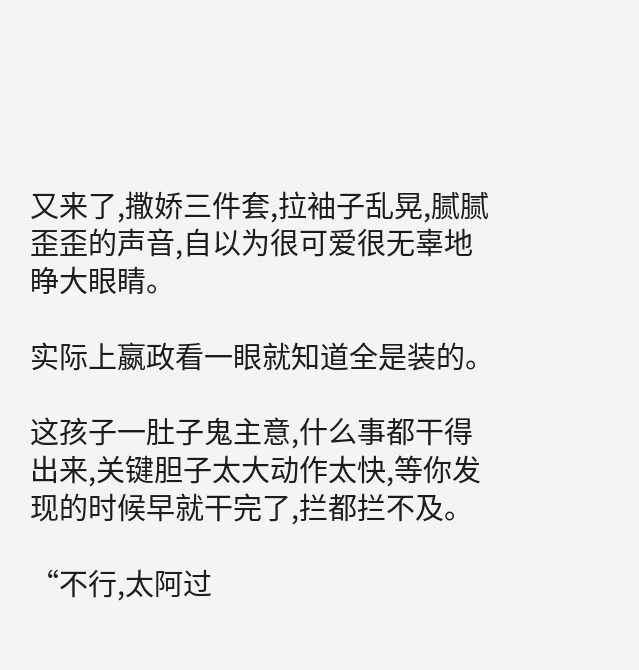又来了,撒娇三件套,拉袖子乱晃,腻腻歪歪的声音,自以为很可爱很无辜地睁大眼睛。

实际上嬴政看一眼就知道全是装的。

这孩子一肚子鬼主意,什么事都干得出来,关键胆子太大动作太快,等你发现的时候早就干完了,拦都拦不及。

“不行,太阿过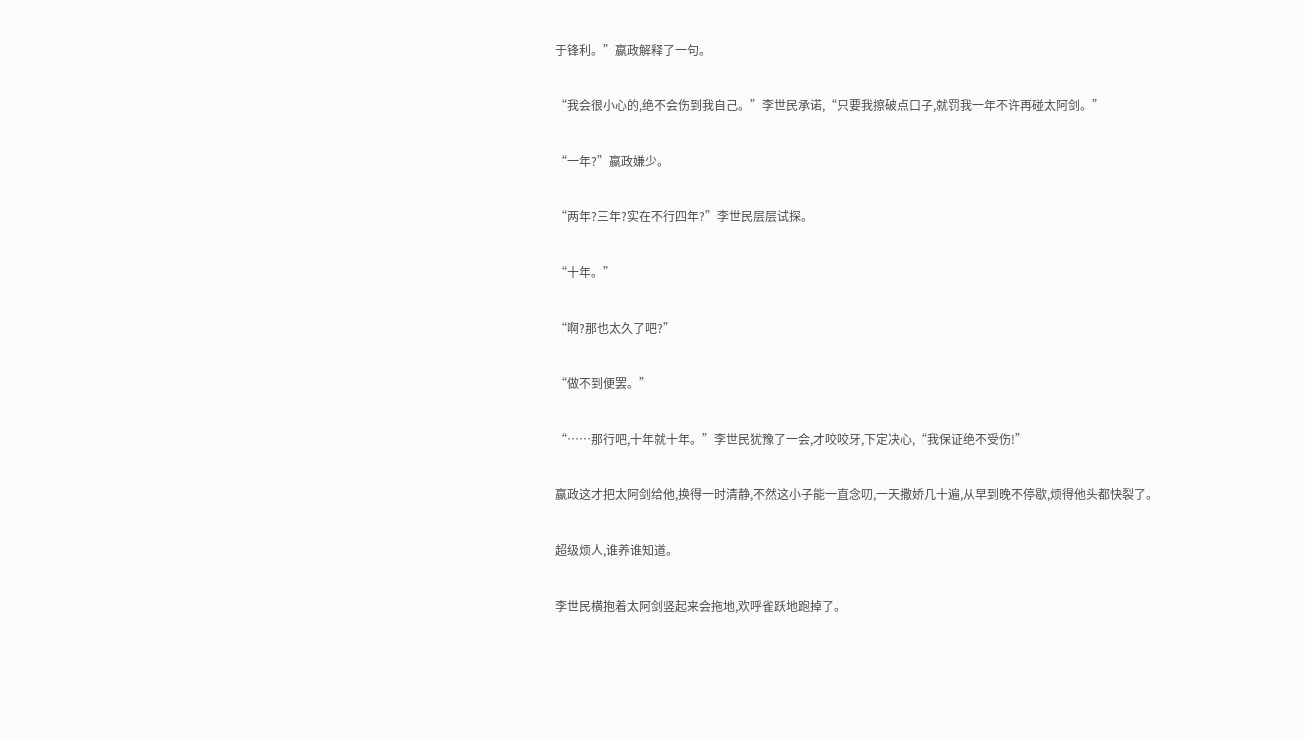于锋利。”嬴政解释了一句。

“我会很小心的,绝不会伤到我自己。”李世民承诺,“只要我擦破点口子,就罚我一年不许再碰太阿剑。”

“一年?”嬴政嫌少。

“两年?三年?实在不行四年?”李世民层层试探。

“十年。”

“啊?那也太久了吧?”

“做不到便罢。”

“……那行吧,十年就十年。”李世民犹豫了一会,才咬咬牙,下定决心,“我保证绝不受伤!”

嬴政这才把太阿剑给他,换得一时清静,不然这小子能一直念叨,一天撒娇几十遍,从早到晚不停歇,烦得他头都快裂了。

超级烦人,谁养谁知道。

李世民横抱着太阿剑竖起来会拖地,欢呼雀跃地跑掉了。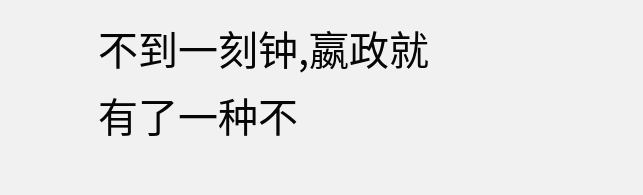不到一刻钟,嬴政就有了一种不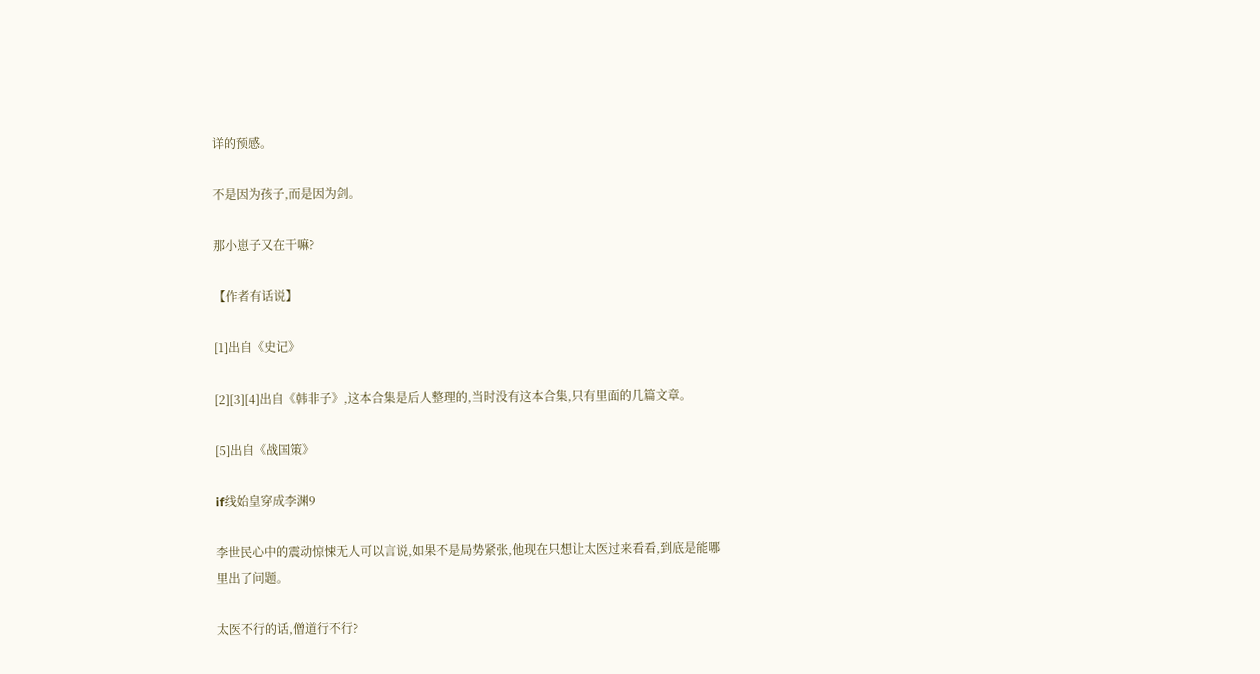详的预感。

不是因为孩子,而是因为剑。

那小崽子又在干嘛?

【作者有话说】

[1]出自《史记》

[2][3][4]出自《韩非子》,这本合集是后人整理的,当时没有这本合集,只有里面的几篇文章。

[5]出自《战国策》

if线始皇穿成李渊9

李世民心中的震动惊悚无人可以言说,如果不是局势紧张,他现在只想让太医过来看看,到底是能哪里出了问题。

太医不行的话,僧道行不行?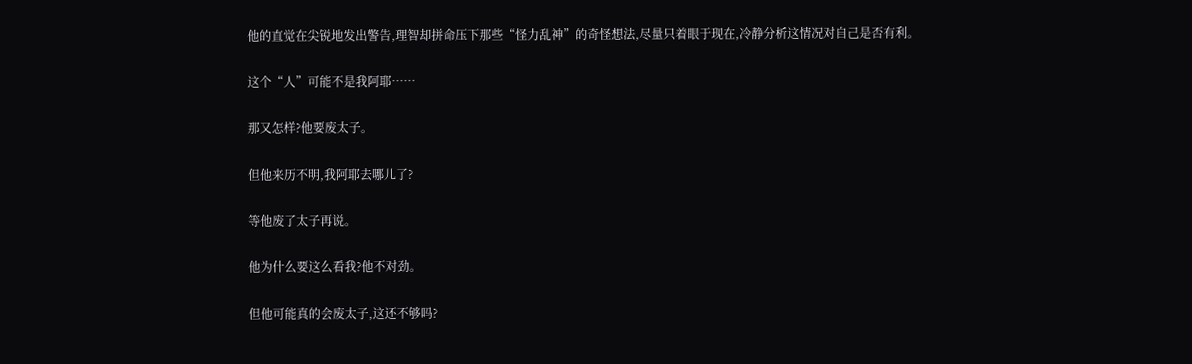他的直觉在尖锐地发出警告,理智却拼命压下那些“怪力乱神”的奇怪想法,尽量只着眼于现在,冷静分析这情况对自己是否有利。

这个“人”可能不是我阿耶……

那又怎样?他要废太子。

但他来历不明,我阿耶去哪儿了?

等他废了太子再说。

他为什么要这么看我?他不对劲。

但他可能真的会废太子,这还不够吗?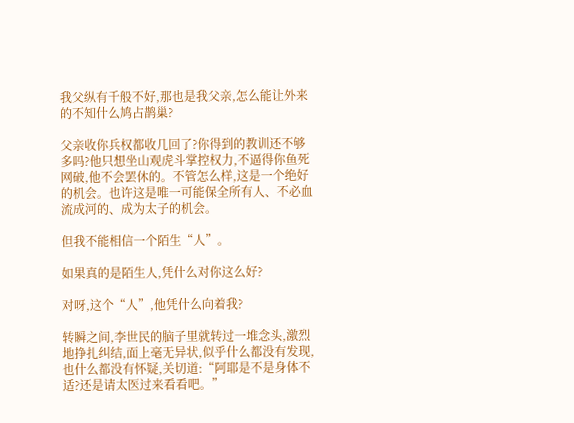我父纵有千般不好,那也是我父亲,怎么能让外来的不知什么鸠占鹊巢?

父亲收你兵权都收几回了?你得到的教训还不够多吗?他只想坐山观虎斗掌控权力,不逼得你鱼死网破,他不会罢休的。不管怎么样,这是一个绝好的机会。也许这是唯一可能保全所有人、不必血流成河的、成为太子的机会。

但我不能相信一个陌生“人”。

如果真的是陌生人,凭什么对你这么好?

对呀,这个“人”,他凭什么向着我?

转瞬之间,李世民的脑子里就转过一堆念头,激烈地挣扎纠结,面上毫无异状,似乎什么都没有发现,也什么都没有怀疑,关切道:“阿耶是不是身体不适?还是请太医过来看看吧。”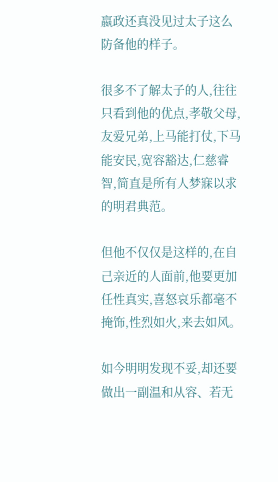嬴政还真没见过太子这么防备他的样子。

很多不了解太子的人,往往只看到他的优点,孝敬父母,友爱兄弟,上马能打仗,下马能安民,宽容豁达,仁慈睿智,简直是所有人梦寐以求的明君典范。

但他不仅仅是这样的,在自己亲近的人面前,他要更加任性真实,喜怒哀乐都毫不掩饰,性烈如火,来去如风。

如今明明发现不妥,却还要做出一副温和从容、若无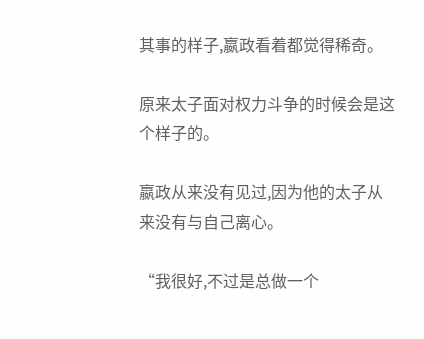其事的样子,嬴政看着都觉得稀奇。

原来太子面对权力斗争的时候会是这个样子的。

嬴政从来没有见过,因为他的太子从来没有与自己离心。

“我很好,不过是总做一个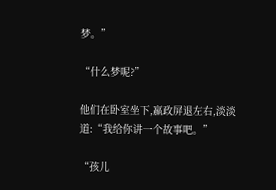梦。”

“什么梦呢?”

他们在卧室坐下,嬴政屏退左右,淡淡道:“我给你讲一个故事吧。”

“孩儿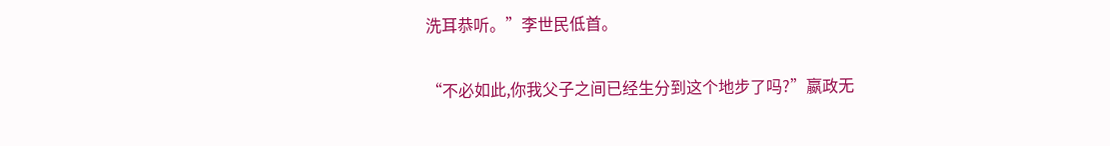洗耳恭听。”李世民低首。

“不必如此,你我父子之间已经生分到这个地步了吗?”嬴政无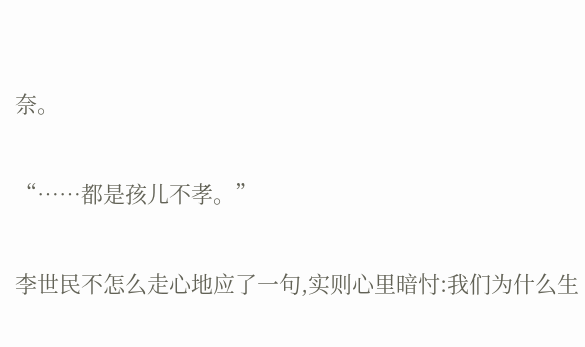奈。

“……都是孩儿不孝。”

李世民不怎么走心地应了一句,实则心里暗忖:我们为什么生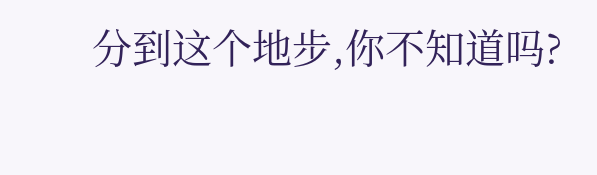分到这个地步,你不知道吗?